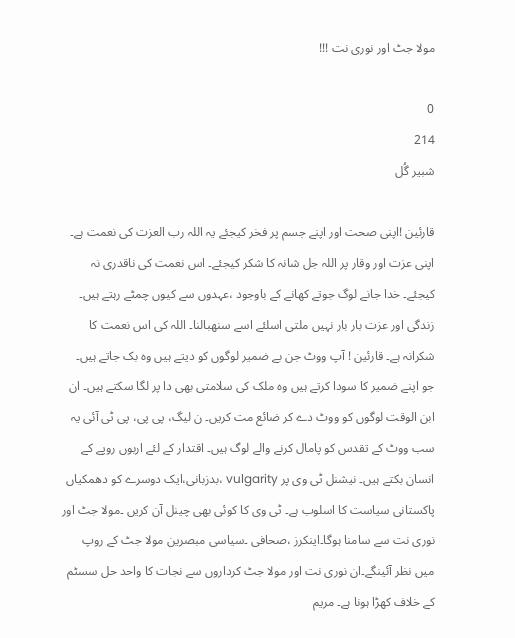مولا جٹ اور نوری نت !!!

0
214
شبیر گُل

قارئین !اپنی صحت اور اپنے جسم پر فخر کیجئے یہ اللہ رب العزت کی نعمت ہے۔ اپنی عزت اور وقار پر اللہ جل شانہ کا شکر کیجئے۔ اس نعمت کی ناقدری نہ کیجئے۔ خدا جانے لوگ جوتے کھانے کے باوجود ،عہدوں سے کیوں چمٹے رہتے ہیں۔ زندگی اور عزت بار بار نہیں ملتی اسلئے اسے سنھبالنا۔ اللہ کی اس نعمت کا شکرانہ ہے۔ قارئین ! آپ ووٹ جن بے ضمیر لوگوں کو دیتے ہیں وہ بک جاتے ہیں۔ جو اپنے ضمیر کا سودا کرتے ہیں وہ ملک کی سلامتی بھی دا پر لگا سکتے ہیں۔ ان ابن الوقت لوگوں کو ووٹ دے کر ضائع مت کریں۔ ن لیگ، پی پی، پی ٹی آئی یہ سب ووٹ کے تقدس کو پامال کرنے والے لوگ ہیں۔ اقتدار کے لئے اربوں روپے کے انسان بکتے ہیں۔ نیشنل ٹی وی پر vulgarity ،بدزبانی،ایک دوسرے کو دھمکیاں پاکستانی سیاست کا اسلوب ہے۔ ٹی وی کا کوئی بھی چینل آن کریں ۔مولا جٹ اور نوری نت سے سامنا ہوگا۔اینکرز ،صحافی ۔سیاسی مبصرین مولا جٹ کے روپ میں نظر آئینگے۔ان نوری نت اور مولا جٹ کرداروں سے نجات کا واحد حل سسٹم کے خلاف کھڑا ہونا ہے۔ مریم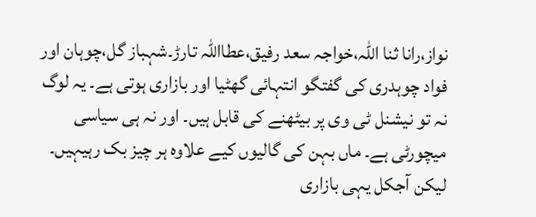نواز،رانا ثنا اللہ،خواجہ سعد رفیق،عطااللہ تارڑ۔شہباز گل،چوہان اور فواد چوہدری کی گفتگو انتہائی گھٹیا اور بازاری ہوتی ہے۔ یہ لوگ نہ تو نیشنل ٹی وی پر بیٹھنے کی قابل ہیں۔ اور نہ ہی سیاسی میچورٹی ہے۔ ماں بہن کی گالیوں کیے علاوہ ہر چیز بک رہیہیں۔ لیکن آجکل یہی بازاری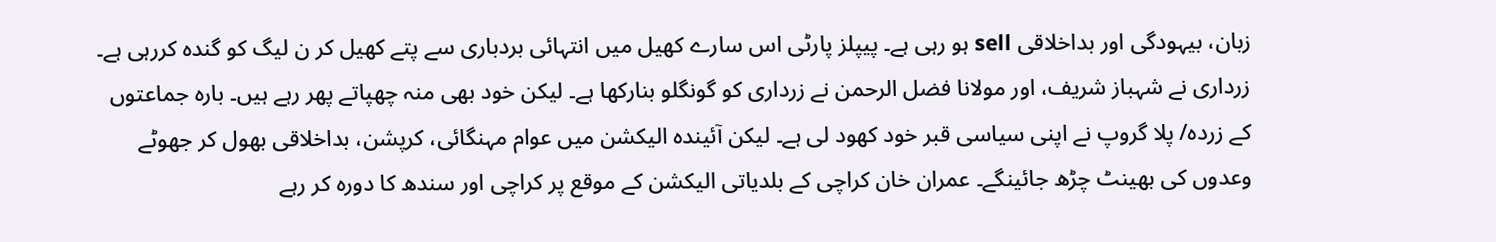زبان، بیہودگی اور بداخلاقی sell ہو رہی ہے۔ پیپلز پارٹی اس سارے کھیل میں انتہائی بردباری سے پتے کھیل کر ن لیگ کو گندہ کررہی ہے۔ زرداری نے شہباز شریف، اور مولانا فضل الرحمن نے زرداری کو گونگلو بنارکھا ہے۔ لیکن خود بھی منہ چھپاتے پھر رہے ہیں۔ بارہ جماعتوں کے زردہ/ پلا گروپ نے اپنی سیاسی قبر خود کھود لی ہے۔ لیکن آئیندہ الیکشن میں عوام مہنگائی، کرپشن، بداخلاقی بھول کر جھوٹے وعدوں کی بھینٹ چڑھ جائینگے۔ عمران خان کراچی کے بلدیاتی الیکشن کے موقع پر کراچی اور سندھ کا دورہ کر رہے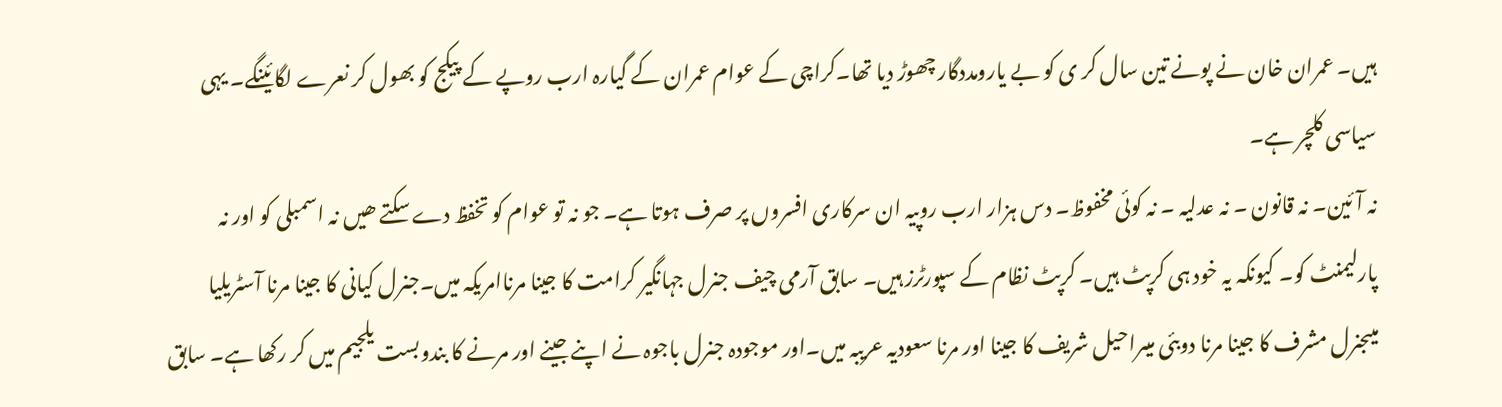ہیں۔ عمران خان نے پونے تین سال کر ی کو بے یارومددگار چھوڑ دیا تھا۔کراچی کے عوام عمران کے گیارہ ارب روپے کے پیکج کو بھول کر نعرے لگائینگے۔ یہی سیاسی کلچر ہے۔
نہ آئین۔ نہ قانون ۔ نہ عدلیہ ۔ نہ کوئی مخفوظ۔ دس ہزار ارب روپیہ ان سرکاری افسروں پر صرف ہوتا ہے۔ جو نہ تو عوام کو تخفظ دے سکتے ھیں نہ اسمبلی کو اور نہ پارلیمنٹ کو۔ کیونکہ یہ خود ہی کرپٹ ہیں۔ کرپٹ نظام کے سپورٹرز ہیں۔ سابق آرمی چیف جنرل جہانگیر کرامت کا جینا مرناامریکہ میں۔جنرل کیانی کا جینا مرنا آسٹریلیا میںجنرل مشرف کا جینا مرنا دوبئی میںراحیل شریف کا جینا اور مرنا سعودیہ عریبہ میں۔اور موجودہ جنرل باجوہ نے اپنے جینے اور مرنے کا بندوبست یلجیم میں کر رکھا ہے۔ سابق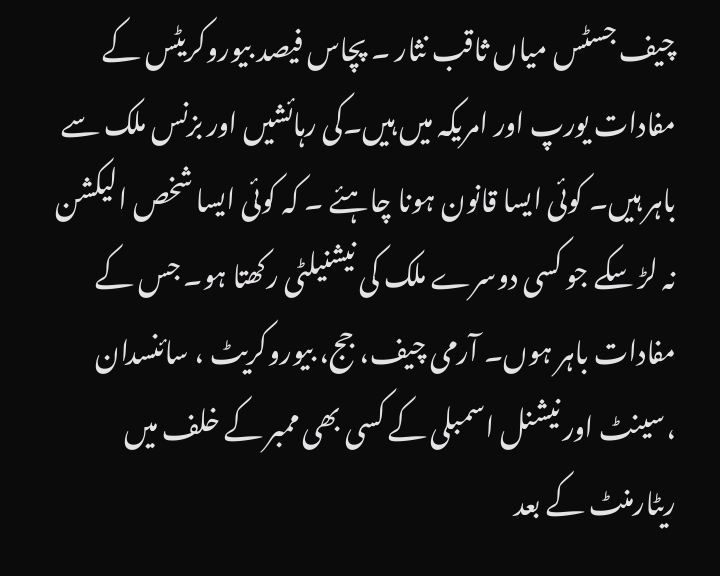چیف جسٹس میاں ثاقب نثار ۔ پچاس فیصد بیوروکریٹس کے مفادات یورپ اور امریکہ میں ہیں۔کی رہائشیں اور بزنس ملک سے باہر ہیں۔ کوئی ایسا قانون ہونا چاہئے ۔ کہ کوئی ایسا شخص الیکشن نہ لڑ سکے جو کسی دوسرے ملک کی نیشنیلٹی رکھتا ہو۔ جس کے مفادات باہر ہوں۔ آرمی چیف، جج، بیوروکریٹ ، سائنسدان ،سینٹ اور نیشنل اسمبلی کے کسی بھی ممبر کے خلف میں ریٹارمنٹ کے بعد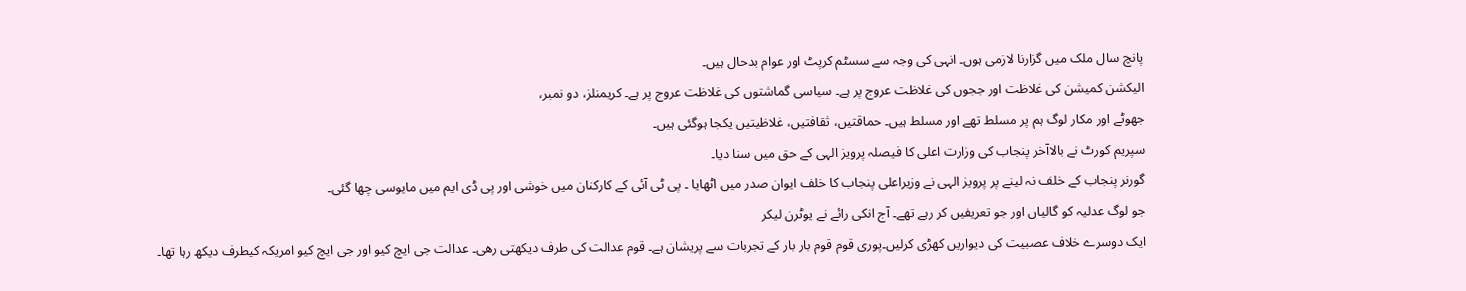پانچ سال ملک میں گزارنا لازمی ہوں۔ انہی کی وجہ سے سسٹم کرپٹ اور عوام بدحال ہیں۔
الیکشن کمیشن کی غلاظت اور ججوں کی غلاظت عروج پر ہے۔ سیاسی گماشتوں کی غلاظت عروج پر ہے۔ کریمنلز، دو نمبر،
جھوٹے اور مکار لوگ ہم پر مسلط تھے اور مسلط ہیں۔ حماقتیں، ثقافتیں، غلاظیتیں یکجا ہوگئی ہیں۔
سپریم کورٹ نے بالاآخر پنجاب کی وزارت اعلی کا فیصلہ پرویز الہی کے حق میں سنا دیا۔
گورنر پنجاب کے خلف نہ لینے پر پرویز الہی نے وزیراعلی پنجاب کا خلف ایوان صدر میں اٹھایا ۔ پی ٹی آئی کے کارکنان میں خوشی اور پی ڈی ایم میں مایوسی چھا گئی۔
جو لوگ عدلیہ کو گالیاں اور جو تعریفیں کر رہے تھے۔ آج انکی رائے نے یوٹرن لیکر
ایک دوسرے خلاف عصبیت کی دیواریں کھڑی کرلیں۔پوری قوم قوم بار بار کے تجربات سے پریشان ہے۔ قوم عدالت کی طرف دیکھتی رھی۔ عدالت جی ایچ کیو اور جی ایچ کیو امریکہ کیطرف دیکھ رہا تھا۔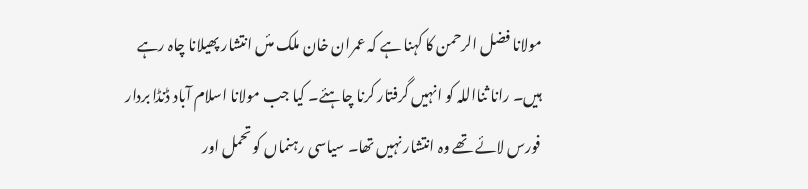مولانا فضل الرحمن کا کہنا ہے کہ عمران خان ملک مئں انتشار پھیلانا چاہ رہے ہیں۔ رانا ثنااللہ کو انہیں گرفتار کرنا چاہئے۔ کیا جب مولانا اسلام آباد ڈنڈا بردار فورس لائے تھے وہ انتشار نہیں تھا۔ سیاسی رہنماں کو تحمل اور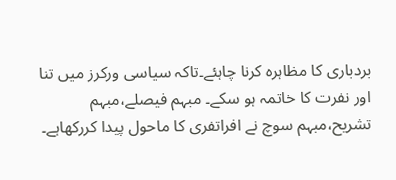بردباری کا مظاہرہ کرنا چاہئے۔تاکہ سیاسی ورکرز میں تنا اور نفرت کا خاتمہ ہو سکے۔ مبہم فیصلے،مبہم تشریح،مبہم سوچ نے افراتفری کا ماحول پیدا کررکھاہے۔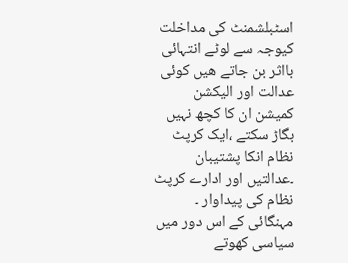اسٹبلشمنٹ کی مداخلت کیوجہ سے لوٹے انتہائی بااثر بن جاتے ھیں کوئی عدالت اور الیکشن کمیشن ان کا کچھ نہیں بگاڑ سکتے ،ایک کرپٹ نظام انکا پشتیبان ۔عدالتیں اور ادارے کرپٹ نظام کی پیداوار ۔ مہنگائی کے اس دور میں سیاسی کھوتے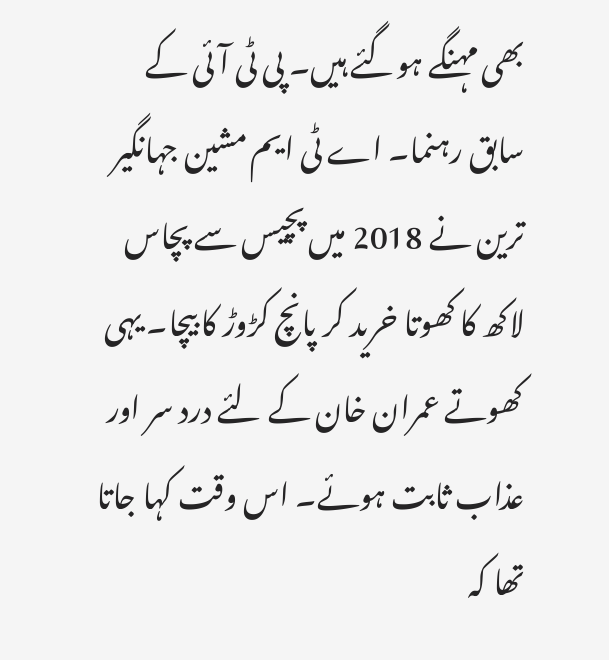بھی مہنگے ہوگئے ہیں۔ پی ٹی آئی کے سابق رہنما۔ اے ٹی ایم مشین جہانگیر ترین نے 2018 میں پچیس سے پچاس لاکھ کا کھوتا خرید کر پانچ کڑوڑ کا بیچا۔ یہی کھوتے عمران خان کے لئے درد سر اور عذاب ثابت ہوئے۔ اس وقت کہا جاتا تھا کہ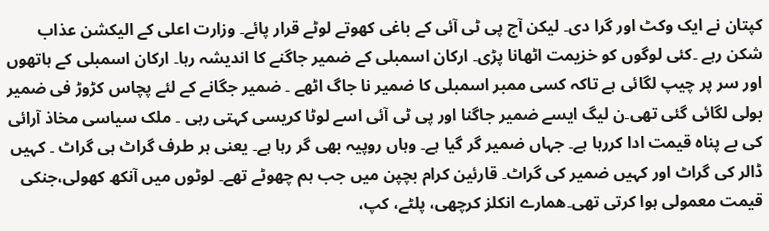کپتان نے ایک وکٹ اور گرا دی۔ لیکن آج پی ٹی آئی کے باغی کھوتے لوٹے قرار پائے۔ وزارت اعلی کے الیکشن عذاب شکن رہے ۔کئی لوگوں کو خزیمت اٹھانا پڑی۔ ارکان اسمبلی کے ضمیر جاگنے کا اندیشہ رہا۔ ارکان اسمبلی کے ہاتھوں اور سر پر چیپ لگائی ہے تاکہ کسی ممبر اسمبلی کا ضمیر نا جاگ اٹھے ۔ ضمیر جگانے کے لئے پچاس کڑوڑ فی ضمیر بولی لگائی گئی تھی۔ن لیگ ایسے ضمیر جاگنا اور پی ٹی آئی اسے لوٹا کریسی کہتی رہی ۔ ملک سیاسی مخاذ آرائی کی بے پناہ قیمت ادا کررہا ہے۔ جہاں ضمیر گر گیا ہے۔ وہاں روپیہ بھی گر رہا ہے۔ یعنی ہر طرف گراٹ ہی گراٹ ۔ کہیں ڈالر کی گراٹ اور کہیں ضمیر کی گراٹ۔ قارئین کرام بچپن میں جب ہم چھوٹے تھے۔ لوٹوں میں آنکھ کھولی،جنکی قیمت معمولی ہوا کرتی تھی۔ھمارے انکلز کرچھی، پلٹے، کپ،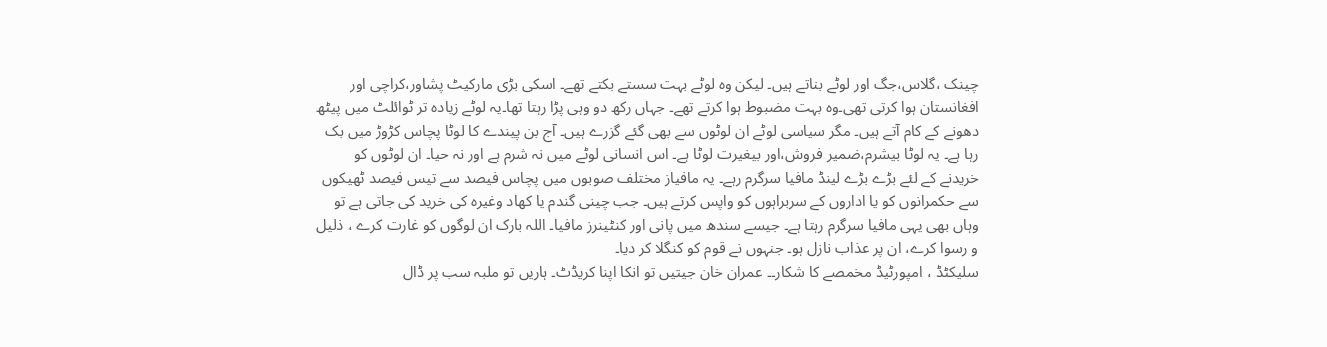چینک ،گلاس،جگ اور لوٹے بناتے ہیں۔ لیکن وہ لوٹے بہت سستے بکتے تھے۔ اسکی بڑی مارکیٹ پشاور،کراچی اور افغانستان ہوا کرتی تھی۔وہ بہت مضبوط ہوا کرتے تھے۔ جہاں رکھ دو وہی پڑا رہتا تھا۔یہ لوٹے زیادہ تر ٹوائلٹ میں پیٹھ دھونے کے کام آتے ہیں۔ مگر سیاسی لوٹے ان لوٹوں سے بھی گئے گزرے ہیں۔ آج بن پیندے کا لوٹا پچاس کڑوڑ میں بک رہا ہے۔ یہ لوٹا بیشرم،ضمیر فروش،اور بیغیرت لوٹا ہے۔ اس انسانی لوٹے میں نہ شرم ہے اور نہ حیا۔ ان لوٹوں کو خریدنے کے لئے بڑے بڑے لینڈ مافیا سرگرم رہے۔ یہ مافیاز مختلف صوبوں میں پچاس فیصد سے تیس فیصد ٹھیکوں سے حکمرانوں کو یا اداروں کے سربراہوں کو واپس کرتے ہیں۔ جب چینی گندم یا کھاد وغیرہ کی خرید کی جاتی ہے تو وہاں بھی یہی مافیا سرگرم رہتا ہے۔ جیسے سندھ میں پانی اور کنٹینرز مافیا۔ اللہ بارک ان لوگوں کو غارت کرے ، ذلیل و رسوا کرے، ان پر عذاب نازل ہو۔ جنہوں نے قوم کو کنگلا کر دیا۔
سلیکٹڈ ، امپورٹیڈ مخمصے کا شکار۔۔ عمران خان جیتیں تو انکا اپنا کریڈٹ۔ ہاریں تو ملبہ سب پر ڈال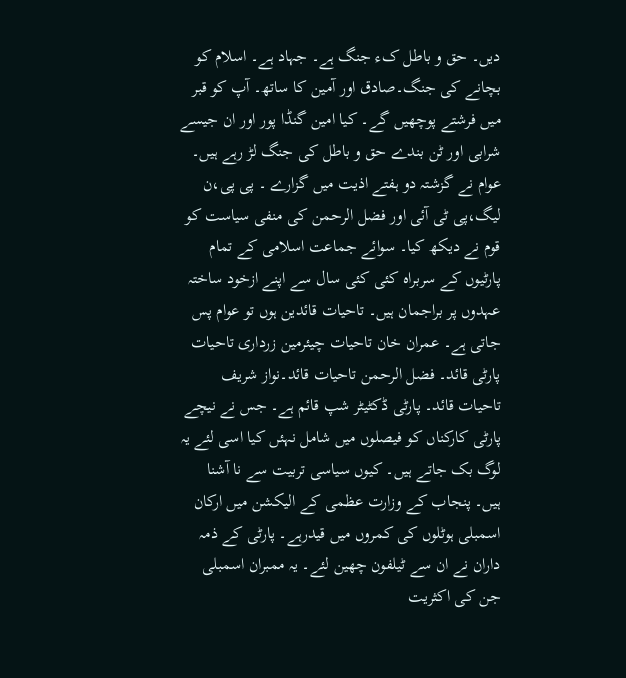دیں۔ حق و باطل کء جنگ ہے۔ جہاد ہے۔ اسلام کو بچانے کی جنگ۔صادق اور آمین کا ساتھ۔ آپ کو قبر میں فرشتے پوچھیں گے۔ کیا امین گنڈا پور اور ان جیسے شرابی اور ٹن بندے حق و باطل کی جنگ لڑ رہے ہیں۔ عوام نے گزشتہ دو ہفتے اذیت میں گزارے ۔ پی پی،ن لیگ،پی ٹی آئی اور فضل الرحمن کی منفی سیاست کو قوم نے دیکھ کیا۔ سوائے جماعت اسلامی کے تمام پارٹیوں کے سربراہ کئی کئی سال سے اپنے ازخود ساختہ عہدوں پر براجمان ہیں۔ تاحیات قائدین ہوں تو عوام پس جاتی ہے۔ عمران خان تاحیات چیئرمین زرداری تاحیات پارٹی قائد۔ فضل الرحمن تاحیات قائد۔نواز شریف تاحیات قائد۔ پارٹی ڈکٹیٹر شپ قائم ہے۔ جس نے نیچے پارٹی کارکناں کو فیصلوں میں شامل نہئں کیا اسی لئے یہ لوگ بک جاتے ہیں۔ کیوں سیاسی تربیت سے نا آشنا ہیں۔ پنجاب کے وزارت عظمی کے الیکشن میں ارکان اسمبلی ہوٹلوں کی کمروں میں قیدرہے۔ پارٹی کے ذمہ داران نے ان سے ٹیلفون چھین لئے۔ یہ ممبران اسمبلی جن کی اکثریت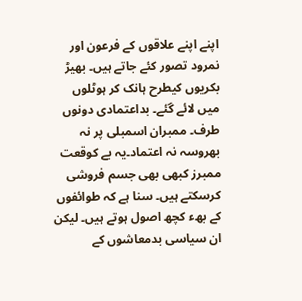اپنے اپنے علاقوں کے فرعون اور نمرود تصور کئے جاتے ہیں۔ بھیڑ بکریوں کیطرح ہانک کر ہوٹلوں میں لائے گئے۔ بداعتمادی دونوں طرف۔ ممبران اسمبلی پر نہ بھروسہ نہ اعتماد۔یہ بے کوقعت ممبرز کبھی بھی جسم فروشی کرسکتے ہیں۔ سنا ہے کہ طوائفوں کے بھء کچھ اصول ہوتے ہیں۔ لیکن ان سیاسی بدمعاشوں کے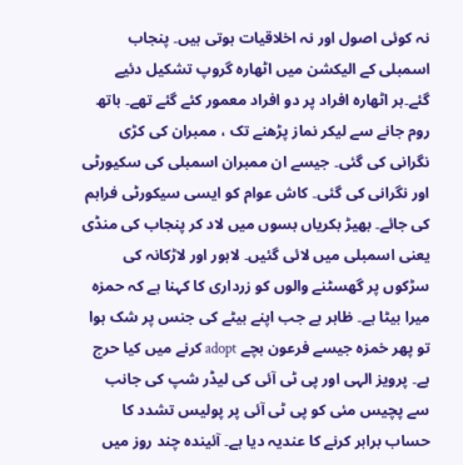نہ کوئی اصول اور نہ اخلاقیات ہوتی ہیں۔ پنجاب اسمبلی کے الیکشن میں اٹھارہ گروپ تشکیل دئیے گئے۔ہر اٹھارہ افراد پر دو افراد معمور کئے گئے تھے۔ باتھ روم جانے سے لیکر نماز پڑھنے تک ، ممبران کی کڑی نگرانی کی گئی۔ جیسے ان ممبران اسمبلی کی سکیورٹی اور نگرانی کی گئی۔ کاش عوام کو ایسی سیکورٹی فراہم کی جائے۔ بھیڑ بکریاں بسوں میں لاد کر پنجاب کی منڈی یعنی اسمبلی میں لائی گئیں۔ لاہور اور لاڑکانہ کی سڑکوں پر گھسٹنے والوں کو زرداری کا کہنا ہے کہ حمزہ میرا بیٹا ہے۔ ظاہر ہے جب اپنے بیٹے کی جنس پر شک ہوا تو پھر خمزہ جیسے فرعون بچے adopt کرنے میں کیا حرج ہے۔ پرویز الہی اور پی ٹی آئی کی لیڈر شپ کی جانب سے پچیس مئی کو پی ٹی آئی پر پولیس تشدد کا حساب برابر کرنے کا عندیہ دیا ہے۔ آئیندہ چند روز میں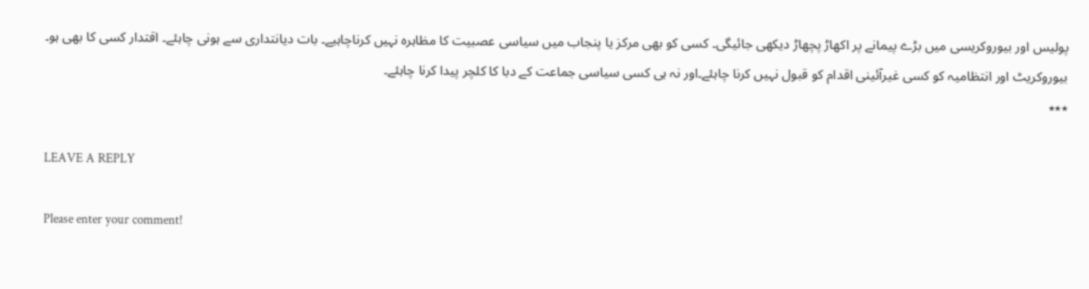پولیس اور بیوروکریسی میں بڑے پیمانے پر اکھاڑ پچھاڑ دیکھی جائیگی۔ کسی کو بھی مرکز یا پنجاب میں سیاسی عصبیت کا مظاہرہ نہیں کرناچاہیے۔ بات دیانتداری سے ہونی چاہئے۔ اقتدار کسی کا بھی ہو۔ بیوروکریٹ اور انتظامیہ کو کسی غیرآئینی اقدام کو قبول نہیں کرنا چاہئے۔اور نہ ہی کسی سیاسی جماعت کے دبا کا کلچر پیدا کرنا چاہئے۔
٭٭٭

LEAVE A REPLY

Please enter your comment!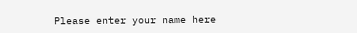Please enter your name here